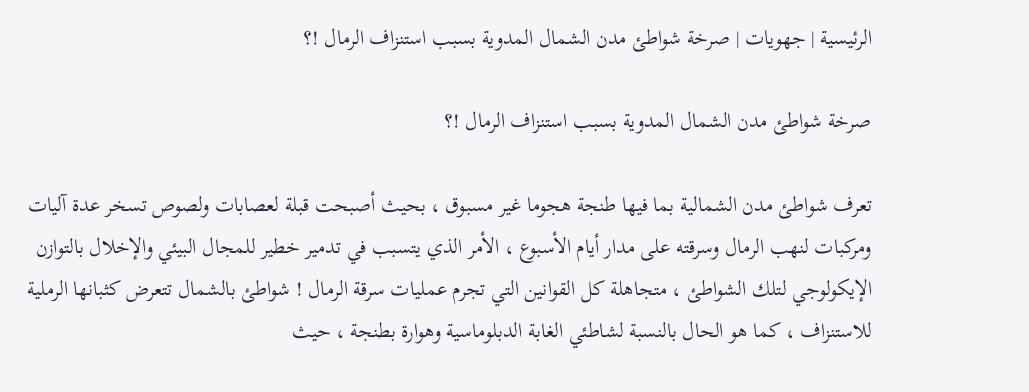الرئيسية | جهويات | صرخة شواطئ مدن الشمال المدوية بسبب استنزاف الرمال !؟

صرخة شواطئ مدن الشمال المدوية بسبب استنزاف الرمال !؟

تعرف شواطئ مدن الشمالية بما فيها طنجة هجوما غير مسبوق ، بحيث أصبحت قبلة لعصابات ولصوص تسخر عدة آليات ومركبات لنهب الرمال وسرقته على مدار أيام الأسبوع ، الأمر الذي يتسبب في تدمير خطير للمجال البيئي والإخلال بالتوازن الإيكولوجي لتلك الشواطئ ، متجاهلة كل القوانين التي تجرم عمليات سرقة الرمال ! شواطئ بالشمال تتعرض كثبانها الرملية للاستنزاف ، كما هو الحال بالنسبة لشاطئي الغابة الدبلوماسية وهوارة بطنجة ، حيث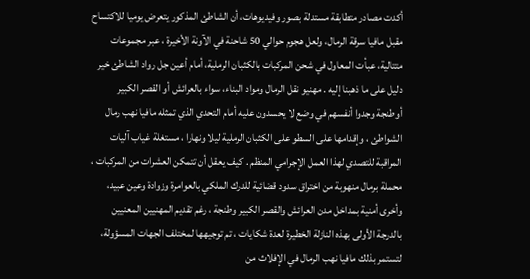أكدت مصادر متطابقة مستدلة بصور وفيديوهات، أن الشاطئ المذكور يتعرض يوميا للاكتساح مقبل مافيا سرقة الرمال، ولعل هجوم حوالي 50 شاحنة في الآونة الأخيرة ، عبر مجموعات متتالية، عبأت المعاول في شحن المركبات بالكثبان الرملية، أمام أعين جل رواد الشاطئ خير دليل على ما ذهبنا إليه . مهنيو نقل الرمال ومواد البناء، سواء بالعرائش أو القصر الكبير أوطنجة وجدوا أنفسهم في وضع لا يحسدون عليه أمام التحدي الذي تمثله مافيا نهب رمال الشواطئ ، وإقدامها على السطو على الكثبان الرملية ليلا ونهارا ، مستغلة غياب آليات المراقبة للتصدي لهذا العمل الإجرامي المنظم . كيف يعقل أن تتمكن العشرات من المركبات ، محملة برمال منهوبة من اختراق سدود قضائية للدرك الملكي بالعوامرة وزوادة وعين عبيد، وأخرى أمنية بمداخل مدن العرائش والقصر الكبير وطنجة ، رغم تقديم المهنيين المعنيين بالدرجة الأولى بهذه النازلة الخطيرة لعدة شكايات ، تم توجيهها لمختلف الجهات المسؤولة، لتستمر بذلك مافيا نهب الرمال في الإفلاث من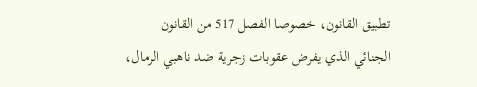تطبيق القانون، خصوصا الفصل 517 من القانون الجنائي الذي يفرض عقوبات زجرية ضد ناهبي الرمال،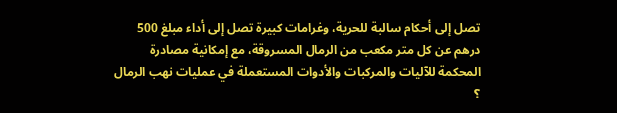تصل إلى أحكام سالبة للحرية، وغرامات كبيرة تصل إلى أداء مبلغ 500 درهم عن كل متر مكعب من الرمال المسروقة، مع إمكانية مصادرة المحكمة للآليات والمركبات والأدوات المستعملة في عمليات نهب الرمال ؟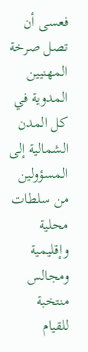فعسى أن تصل صرخة المهنيين المدوية في كل المدن الشمالية إلى المسؤولين من سلطات محلية وإقليمية ومجالس منتخبة للقيام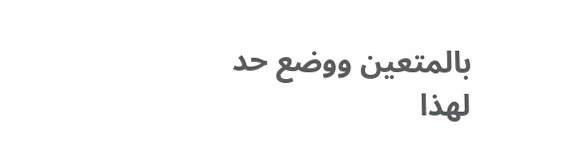بالمتعين ووضع حد لهذا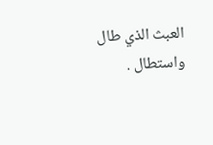العبث الذي طال واستطال .